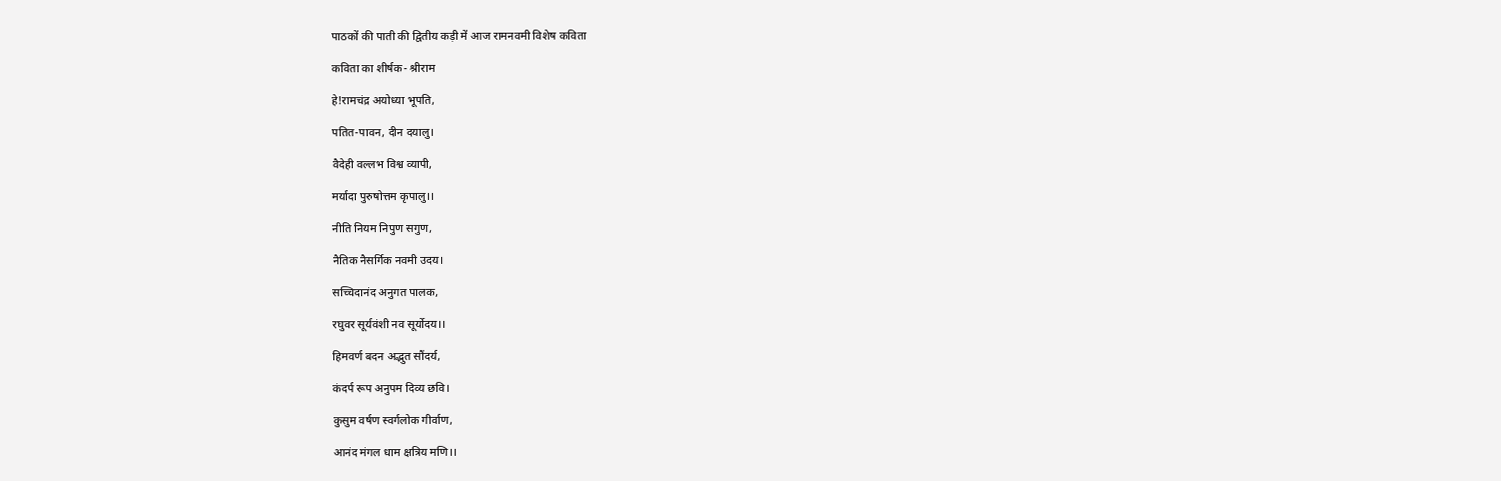पाठकों की पाती की द्वितीय कड़ी में आज रामनवमी विशेष कविता

कविता का शीर्षक- श्रीराम

हे!रामचंद्र अयोध्या भूपति,

पतित-पावन, दीन दयालु।

वैदेही वल्लभ विश्व व्यापी,

मर्यादा पुरुषोत्तम कृपालु।।

नीति नियम निपुण सगुण,

नैतिक नैसर्गिक नवमी उदय।

सच्चिदानंद अनुगत पालक,

रघुवर सूर्यवंशी नव सूर्योदय।।

हिमवर्ण बदन अद्भुत सौंदर्य,

कंदर्प रूप अनुपम दिव्य छवि।

कुसुम वर्षण स्वर्गलोक गीर्वाण,

आनंद मंगल धाम क्षत्रिय मणि।।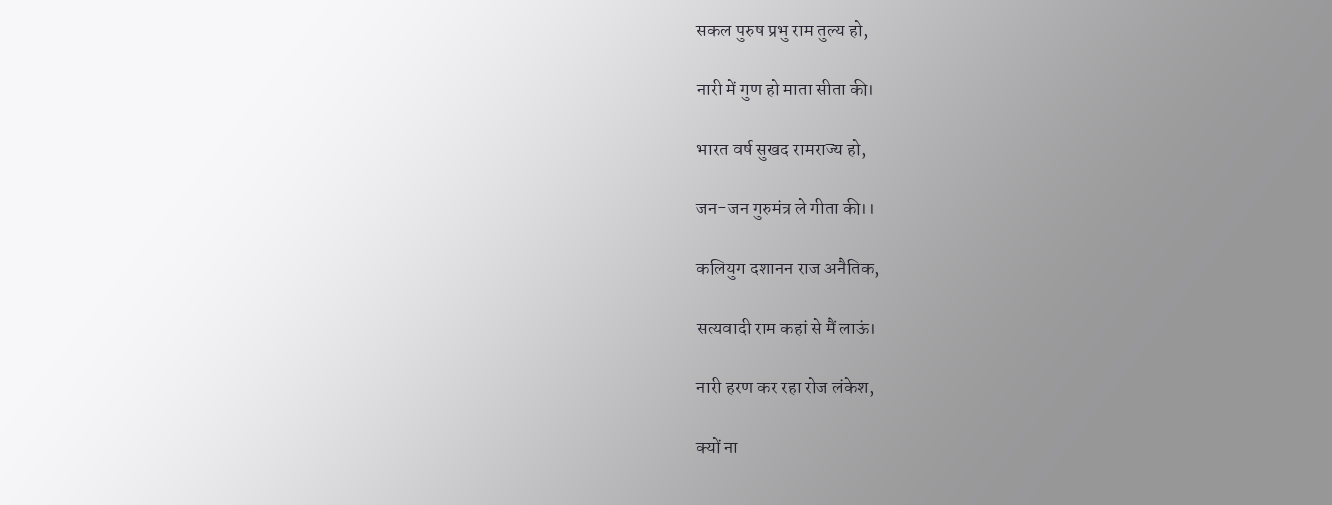सकल पुरुष प्रभु राम तुल्य हो,

नारी में गुण हो माता सीता की।

भारत वर्ष सुखद रामराज्य हो,

जन-जन गुरुमंत्र ले गीता की।।

कलियुग दशानन राज अनैतिक,

सत्यवादी राम कहां से मैं लाऊं।

नारी हरण कर रहा रोज लंकेश,

क्यों ना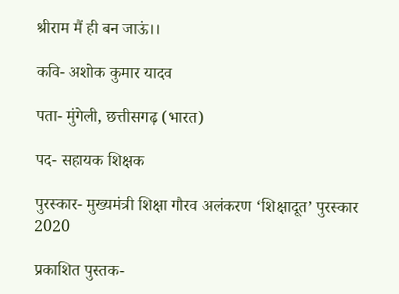श्रीराम मैं ही बन जाऊं।।

कवि- अशोक कुमार यादव

पता- मुंगेली, छत्तीसगढ़ (भारत)

पद- सहायक शिक्षक

पुरस्कार- मुख्यमंत्री शिक्षा गौरव अलंकरण ‘शिक्षादूत’ पुरस्कार 2020

प्रकाशित पुस्तक-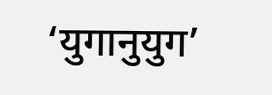‘युगानुयुग’